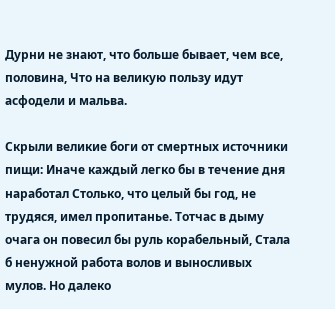Дурни не знают, что больше бывает, чем все, половина, Что на великую пользу идут асфодели и мальва.

Скрыли великие боги от смертных источники пищи: Иначе каждый легко бы в течение дня наработал Столько, что целый бы год, не трудяся, имел пропитанье. Тотчас в дыму очага он повесил бы руль корабельный, Стала б ненужной работа волов и выносливых мулов. Но далеко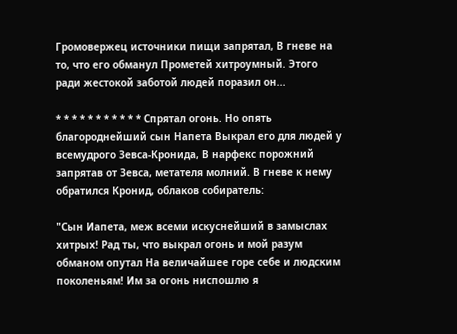Громовержец источники пищи запрятал, В гневе на то, что его обманул Прометей хитроумный. Этого ради жестокой заботой людей поразил он...

* * * * * * * * * * * Спрятал огонь. Но опять благороднейший сын Напета Выкрал его для людей у всемудрого Зевса-Кронида, В нарфекс порожний запрятав от Зевса, метателя молний. В гневе к нему обратился Кронид, облаков собиратель:

"Сын Иапета, меж всеми искуснейший в замыслах хитрых! Рад ты, что выкрал огонь и мой разум обманом опутал На величайшее горе себе и людским поколеньям! Им за огонь ниспошлю я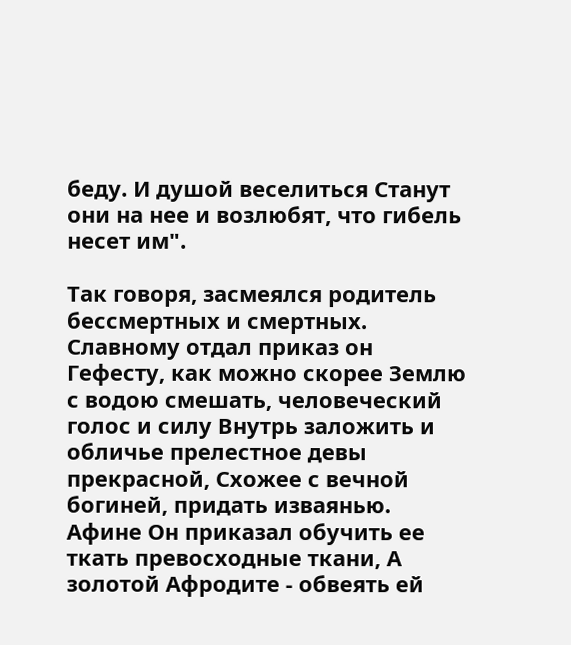беду. И душой веселиться Станут они на нее и возлюбят, что гибель несет им".

Так говоря, засмеялся родитель бессмертных и смертных. Славному отдал приказ он Гефесту, как можно скорее Землю с водою смешать, человеческий голос и силу Внутрь заложить и обличье прелестное девы прекрасной, Схожее с вечной богиней, придать изваянью. Афине Он приказал обучить ее ткать превосходные ткани, А золотой Афродите - обвеять ей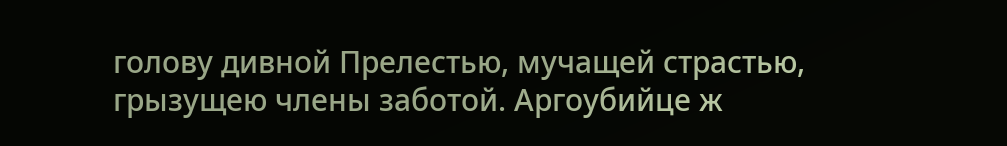голову дивной Прелестью, мучащей страстью, грызущею члены заботой. Аргоубийце ж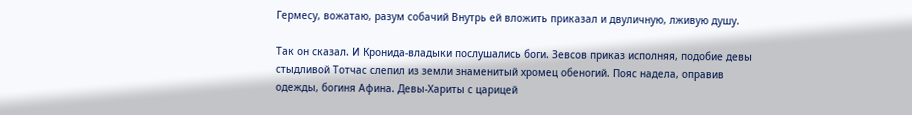Гермесу, вожатаю, разум собачий Внутрь ей вложить приказал и двуличную, лживую душу.

Так он сказал. И Кронида-владыки послушались боги. Зевсов приказ исполняя, подобие девы стыдливой Тотчас слепил из земли знаменитый хромец обеногий. Пояс надела, оправив одежды, богиня Афина. Девы-Хариты с царицей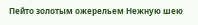Пейто золотым ожерельем Нежную шею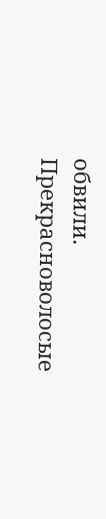обвили. Прекрасноволосые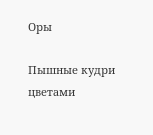Оры

Пышные кудри цветами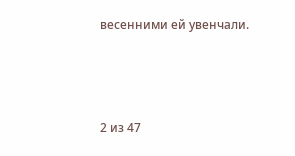весенними ей увенчали.



2 из 47